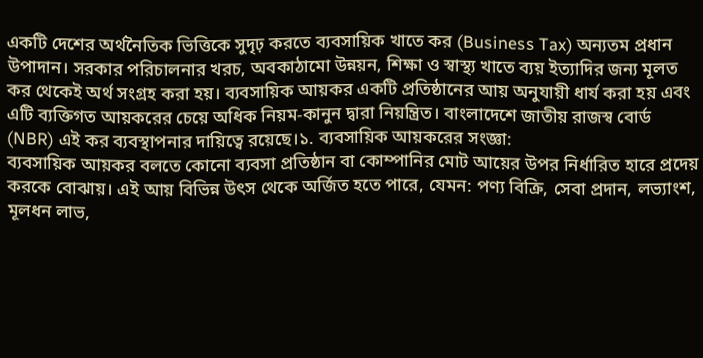একটি দেশের অর্থনৈতিক ভিত্তিকে সুদৃঢ় করতে ব্যবসায়িক খাতে কর (Business Tax) অন্যতম প্রধান উপাদান। সরকার পরিচালনার খরচ, অবকাঠামো উন্নয়ন, শিক্ষা ও স্বাস্থ্য খাতে ব্যয় ইত্যাদির জন্য মূলত কর থেকেই অর্থ সংগ্রহ করা হয়। ব্যবসায়িক আয়কর একটি প্রতিষ্ঠানের আয় অনুযায়ী ধার্য করা হয় এবং এটি ব্যক্তিগত আয়করের চেয়ে অধিক নিয়ম-কানুন দ্বারা নিয়ন্ত্রিত। বাংলাদেশে জাতীয় রাজস্ব বোর্ড (NBR) এই কর ব্যবস্থাপনার দায়িত্বে রয়েছে।১. ব্যবসায়িক আয়করের সংজ্ঞা:
ব্যবসায়িক আয়কর বলতে কোনো ব্যবসা প্রতিষ্ঠান বা কোম্পানির মোট আয়ের উপর নির্ধারিত হারে প্রদেয় করকে বোঝায়। এই আয় বিভিন্ন উৎস থেকে অর্জিত হতে পারে, যেমন: পণ্য বিক্রি, সেবা প্রদান, লভ্যাংশ, মূলধন লাভ,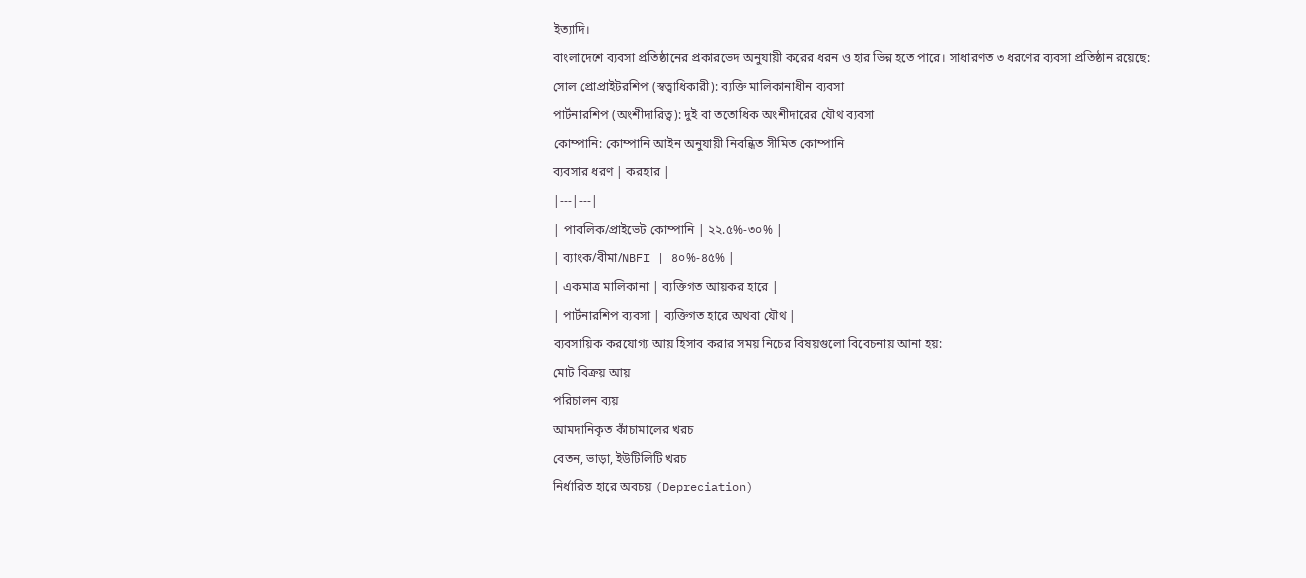ইত্যাদি।
বাংলাদেশে ব্যবসা প্রতিষ্ঠানের প্রকারভেদ অনুযায়ী করের ধরন ও হার ভিন্ন হতে পারে। সাধারণত ৩ ধরণের ব্যবসা প্রতিষ্ঠান রয়েছে:
সোল প্রোপ্রাইটরশিপ (স্বত্বাধিকারী): ব্যক্তি মালিকানাধীন ব্যবসা
পার্টনারশিপ (অংশীদারিত্ব): দুই বা ততোধিক অংশীদারের যৌথ ব্যবসা
কোম্পানি: কোম্পানি আইন অনুযায়ী নিবন্ধিত সীমিত কোম্পানি
ব্যবসার ধরণ | করহার |
|---|---|
| পাবলিক/প্রাইভেট কোম্পানি | ২২.৫%-৩০% |
| ব্যাংক/বীমা/NBFI | ৪০%-৪৫% |
| একমাত্র মালিকানা | ব্যক্তিগত আয়কর হারে |
| পার্টনারশিপ ব্যবসা | ব্যক্তিগত হারে অথবা যৌথ |
ব্যবসায়িক করযোগ্য আয় হিসাব করার সময় নিচের বিষয়গুলো বিবেচনায় আনা হয়:
মোট বিক্রয় আয়
পরিচালন ব্যয়
আমদানিকৃত কাঁচামালের খরচ
বেতন, ভাড়া, ইউটিলিটি খরচ
নির্ধারিত হারে অবচয় (Depreciation)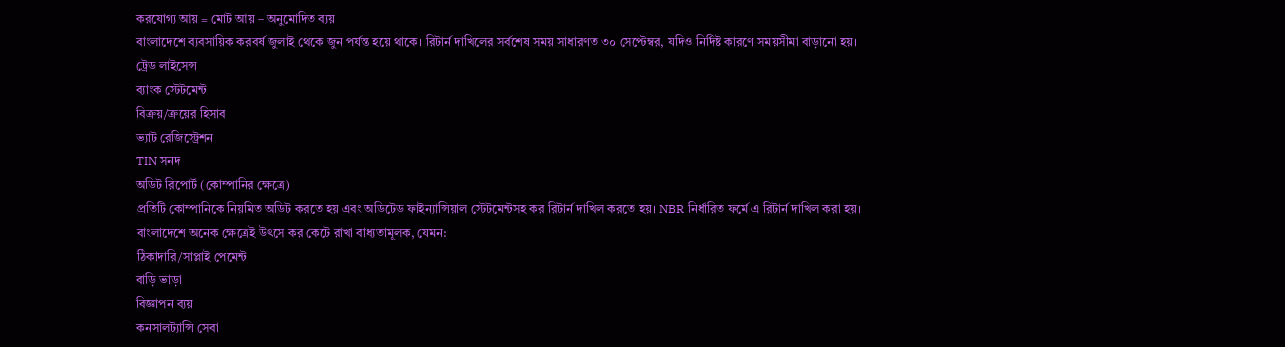করযোগ্য আয় = মোট আয় – অনুমোদিত ব্যয়
বাংলাদেশে ব্যবসায়িক করবর্ষ জুলাই থেকে জুন পর্যন্ত হয়ে থাকে। রিটার্ন দাখিলের সর্বশেষ সময় সাধারণত ৩০ সেপ্টেম্বর, যদিও নির্দিষ্ট কারণে সময়সীমা বাড়ানো হয়।
ট্রেড লাইসেন্স
ব্যাংক স্টেটমেন্ট
বিক্রয়/ক্রয়ের হিসাব
ভ্যাট রেজিস্ট্রেশন
TIN সনদ
অডিট রিপোর্ট (কোম্পানির ক্ষেত্রে)
প্রতিটি কোম্পানিকে নিয়মিত অডিট করতে হয় এবং অডিটেড ফাইন্যান্সিয়াল স্টেটমেন্টসহ কর রিটার্ন দাখিল করতে হয়। NBR নির্ধারিত ফর্মে এ রিটার্ন দাখিল করা হয়।
বাংলাদেশে অনেক ক্ষেত্রেই উৎসে কর কেটে রাখা বাধ্যতামূলক, যেমন:
ঠিকাদারি/সাপ্লাই পেমেন্ট
বাড়ি ভাড়া
বিজ্ঞাপন ব্যয়
কনসালট্যান্সি সেবা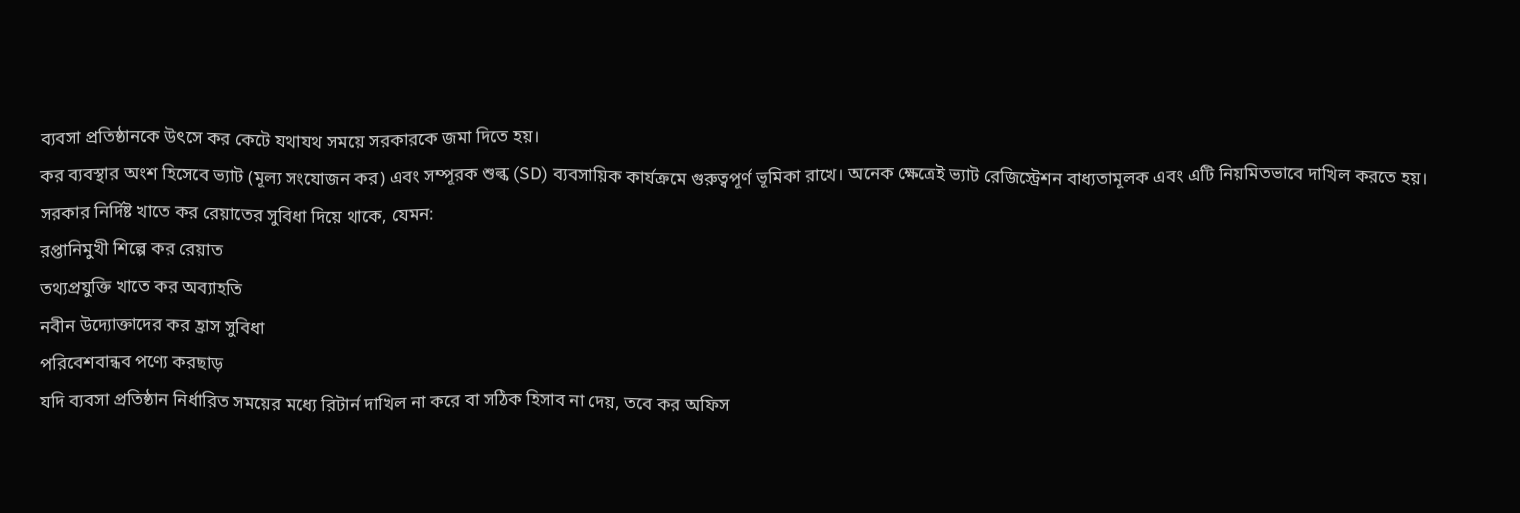ব্যবসা প্রতিষ্ঠানকে উৎসে কর কেটে যথাযথ সময়ে সরকারকে জমা দিতে হয়।
কর ব্যবস্থার অংশ হিসেবে ভ্যাট (মূল্য সংযোজন কর) এবং সম্পূরক শুল্ক (SD) ব্যবসায়িক কার্যক্রমে গুরুত্বপূর্ণ ভূমিকা রাখে। অনেক ক্ষেত্রেই ভ্যাট রেজিস্ট্রেশন বাধ্যতামূলক এবং এটি নিয়মিতভাবে দাখিল করতে হয়।
সরকার নির্দিষ্ট খাতে কর রেয়াতের সুবিধা দিয়ে থাকে, যেমন:
রপ্তানিমুখী শিল্পে কর রেয়াত
তথ্যপ্রযুক্তি খাতে কর অব্যাহতি
নবীন উদ্যোক্তাদের কর হ্রাস সুবিধা
পরিবেশবান্ধব পণ্যে করছাড়
যদি ব্যবসা প্রতিষ্ঠান নির্ধারিত সময়ের মধ্যে রিটার্ন দাখিল না করে বা সঠিক হিসাব না দেয়, তবে কর অফিস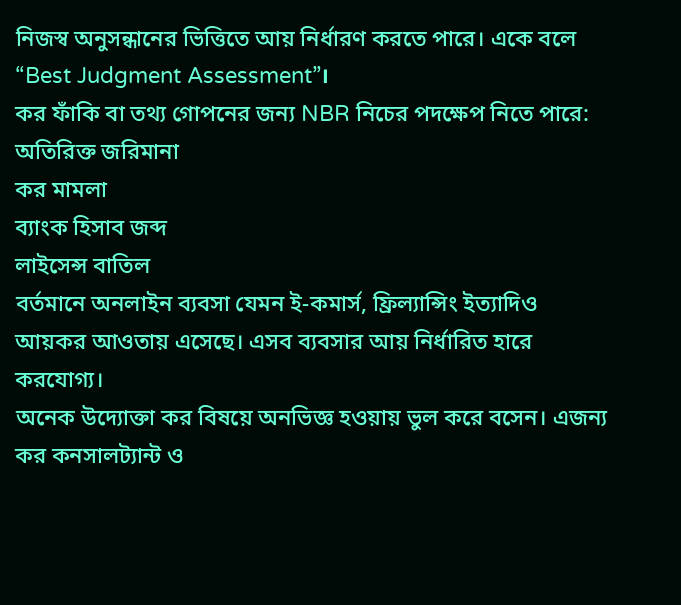নিজস্ব অনুসন্ধানের ভিত্তিতে আয় নির্ধারণ করতে পারে। একে বলে “Best Judgment Assessment”।
কর ফাঁকি বা তথ্য গোপনের জন্য NBR নিচের পদক্ষেপ নিতে পারে:
অতিরিক্ত জরিমানা
কর মামলা
ব্যাংক হিসাব জব্দ
লাইসেন্স বাতিল
বর্তমানে অনলাইন ব্যবসা যেমন ই-কমার্স, ফ্রিল্যান্সিং ইত্যাদিও আয়কর আওতায় এসেছে। এসব ব্যবসার আয় নির্ধারিত হারে করযোগ্য।
অনেক উদ্যোক্তা কর বিষয়ে অনভিজ্ঞ হওয়ায় ভুল করে বসেন। এজন্য কর কনসালট্যান্ট ও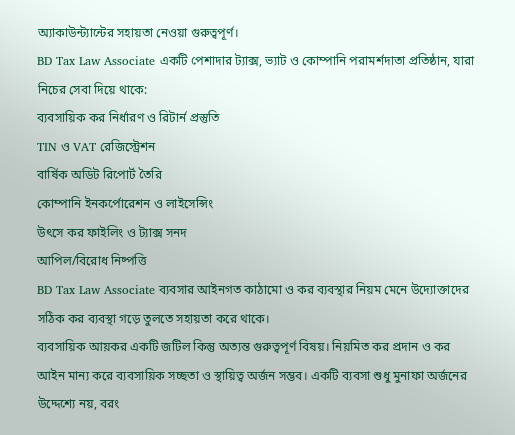অ্যাকাউন্ট্যান্টের সহায়তা নেওয়া গুরুত্বপূর্ণ।
BD Tax Law Associate একটি পেশাদার ট্যাক্স, ভ্যাট ও কোম্পানি পরামর্শদাতা প্রতিষ্ঠান, যারা নিচের সেবা দিয়ে থাকে:
ব্যবসায়িক কর নির্ধারণ ও রিটার্ন প্রস্তুতি
TIN ও VAT রেজিস্ট্রেশন
বার্ষিক অডিট রিপোর্ট তৈরি
কোম্পানি ইনকর্পোরেশন ও লাইসেন্সিং
উৎসে কর ফাইলিং ও ট্যাক্স সনদ
আপিল/বিরোধ নিষ্পত্তি
BD Tax Law Associate ব্যবসার আইনগত কাঠামো ও কর ব্যবস্থার নিয়ম মেনে উদ্যোক্তাদের সঠিক কর ব্যবস্থা গড়ে তুলতে সহায়তা করে থাকে।
ব্যবসায়িক আয়কর একটি জটিল কিন্তু অত্যন্ত গুরুত্বপূর্ণ বিষয়। নিয়মিত কর প্রদান ও কর আইন মান্য করে ব্যবসায়িক সচ্ছতা ও স্থায়িত্ব অর্জন সম্ভব। একটি ব্যবসা শুধু মুনাফা অর্জনের উদ্দেশ্যে নয়, বরং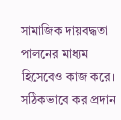সামাজিক দায়বদ্ধতা পালনের মাধ্যম হিসেবেও কাজ করে। সঠিকভাবে কর প্রদান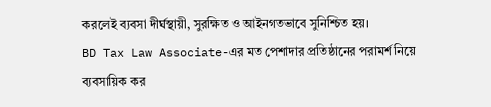করলেই ব্যবসা দীর্ঘস্থায়ী, সুরক্ষিত ও আইনগতভাবে সুনিশ্চিত হয়।
BD Tax Law Associate-এর মত পেশাদার প্রতিষ্ঠানের পরামর্শ নিয়ে ব্যবসায়িক কর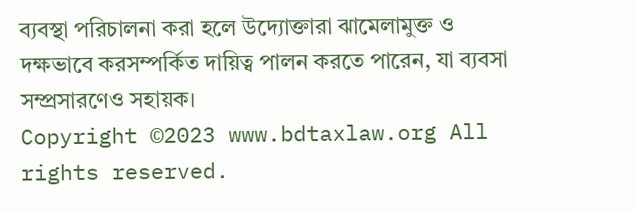ব্যবস্থা পরিচালনা করা হলে উদ্যোক্তারা ঝামেলামুক্ত ও দক্ষভাবে করসম্পর্কিত দায়িত্ব পালন করতে পারেন, যা ব্যবসা সম্প্রসারণেও সহায়ক।
Copyright ©2023 www.bdtaxlaw.org All rights reserved.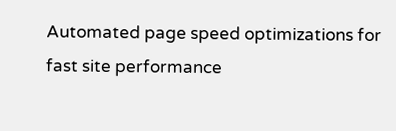Automated page speed optimizations for fast site performance